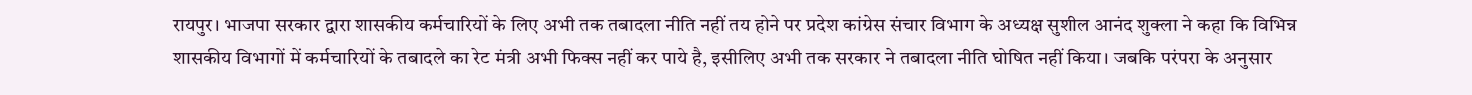रायपुर। भाजपा सरकार द्वारा शासकीय कर्मचारियों के लिए अभी तक तबादला नीति नहीं तय होने पर प्रदेश कांग्रेस संचार विभाग के अध्यक्ष सुशील आनंद शुक्ला ने कहा कि विभिन्न शासकीय विभागों में कर्मचारियों के तबादले का रेट मंत्री अभी फिक्स नहीं कर पाये है, इसीलिए अभी तक सरकार ने तबादला नीति घोषित नहीं किया। जबकि परंपरा के अनुसार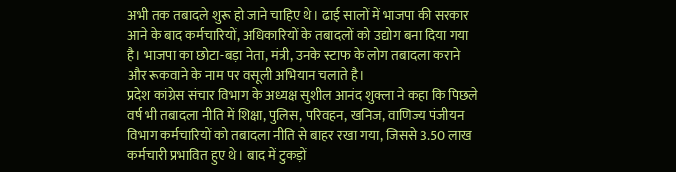अभी तक तबादले शुरू हो जाने चाहिए थे। ढाई सालों में भाजपा की सरकार आने के बाद कर्मचारियों, अधिकारियों के तबादलों को उद्योग बना दिया गया है। भाजपा का छोटा-बड़ा नेता, मंत्री, उनके स्टाफ के लोग तबादला कराने और रूकवाने के नाम पर वसूली अभियान चलाते है।
प्रदेश कांग्रेस संचार विभाग के अध्यक्ष सुशील आनंद शुक्ला ने कहा कि पिछले वर्ष भी तबादला नीति में शिक्षा, पुलिस, परिवहन, खनिज, वाणिज्य पंजीयन विभाग कर्मचारियों को तबादला नीति से बाहर रखा गया, जिससे 3.50 लाख कर्मचारी प्रभावित हुए थे। बाद में टुकड़ों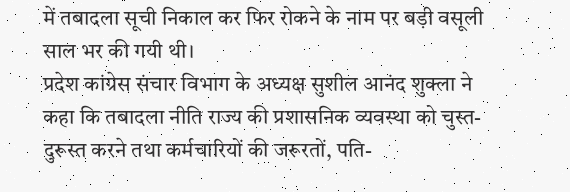में तबादला सूची निकाल कर फिर रोकने के नाम पर बड़ी वसूली साल भर की गयी थी।
प्रदेश कांग्रेस संचार विभाग के अध्यक्ष सुशील आनंद शुक्ला ने कहा कि तबादला नीति राज्य की प्रशासनिक व्यवस्था को चुस्त-दुरूस्त करने तथा कर्मचारियों की जरूरतों, पति-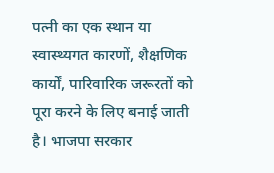पत्नी का एक स्थान या स्वास्थ्यगत कारणों, शैक्षणिक कार्यों, पारिवारिक जरूरतों को पूरा करने के लिए बनाई जाती है। भाजपा सरकार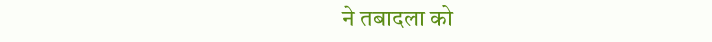ने तबादला को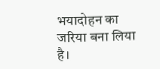भयादोहन का जरिया बना लिया है।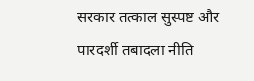सरकार तत्काल सुस्पष्ट और पारदर्शी तबादला नीति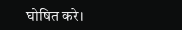घोषित करे।